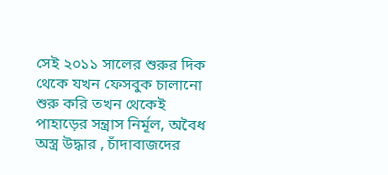সেই ২০১১ সালের শুরুর দিক থেকে যখন ফেসবুক চালানো শুরু করি তখন থেকেই পাহাড়ের সন্ত্রাস নির্মূল, অবৈধ অস্ত্র উদ্ধার , চাঁদাবাজদের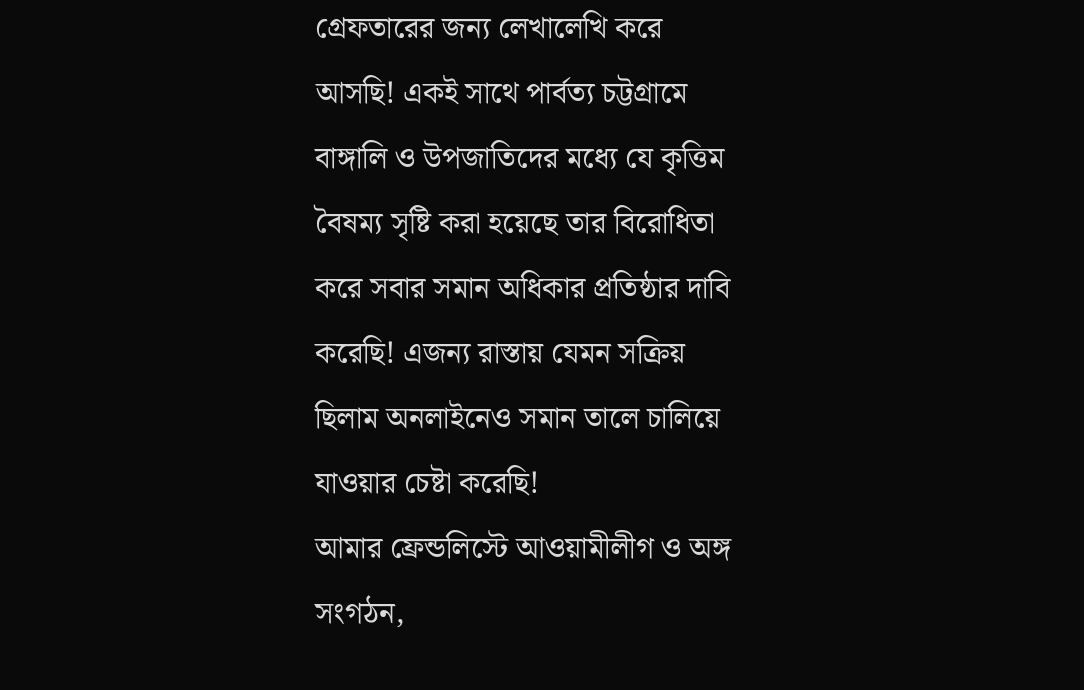গ্রেফতারের জন্য লেখালেখি করে আসছি! একই সাথে পার্বত্য চট্টগ্রামে বাঙ্গালি ও উপজাতিদের মধ্যে যে কৃত্তিম বৈষম্য সৃষ্টি করা হয়েছে তার বিরোধিতা করে সবার সমান অধিকার প্রতিষ্ঠার দাবি করেছি! এজন্য রাস্তায় যেমন সক্রিয় ছিলাম অনলাইনেও সমান তালে চালিয়ে যাওয়ার চেষ্টা করেছি!
আমার ফ্রেন্ডলিস্টে আওয়ামীলীগ ও অঙ্গ সংগঠন,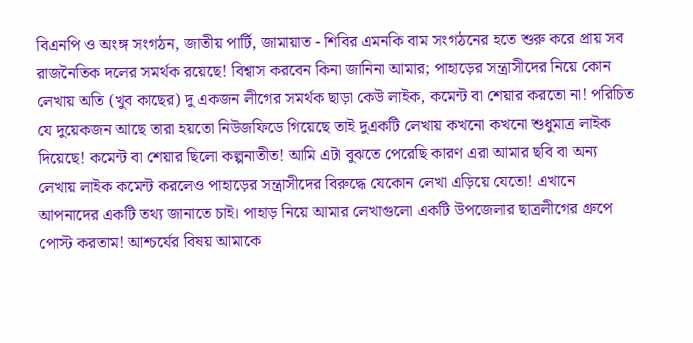বিএনপি ও অংঙ্গ সংগঠন, জাতীয় পার্টি, জামায়াত - শিবির এমনকি বাম সংগঠনের হতে শুরু করে প্রায় সব রাজনৈতিক দলের সমর্থক রয়েছে! বিশ্বাস করবেন কিনা জানিনা আমার; পাহাড়ের সন্ত্রাসীদের নিয়ে কোন লেখায় অতি (খুব কাছের) দু একজন লীগের সমর্থক ছাড়া কেউ লাইক, কমেন্ট বা শেয়ার করতো না! পরিচিত যে দুয়েকজন আছে তারা হয়তো নিউজফিডে গিয়েছে তাই দুএকটি লেখায় কখনো কখনো শুধুমাত্র লাইক দিয়েছে! কমেন্ট বা শেয়ার ছিলো কল্পনাতীত! আমি এটা বুঝতে পেরেছি কারণ এরা আমার ছবি বা অন্য লেখায় লাইক কমেন্ট করলেও পাহাড়ের সন্ত্রাসীদের বিরুদ্ধে যেকোন লেখা এড়িয়ে যেতো! এখানে আপনাদের একটি তথ্য জানাতে চাই। পাহাড় নিয়ে আমার লেখাগুলো একটি উপজেলার ছাত্রলীগের গ্রুপে পোস্ট করতাম! আশ্চর্যের বিষয় আমাকে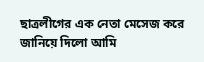ছাত্রলীগের এক নেতা মেসেজ করে জানিয়ে দিলো আমি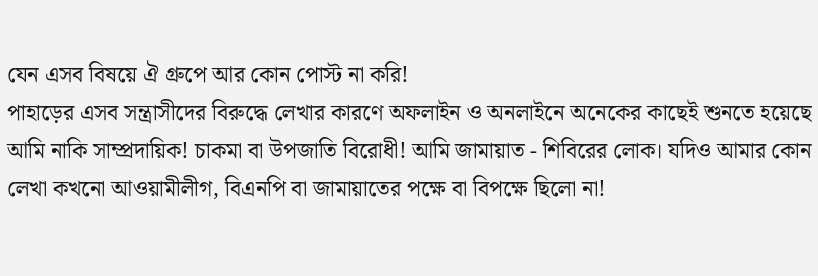যেন এসব বিষয়ে ঐ গ্রুপে আর কোন পোস্ট না করি!
পাহাড়ের এসব সন্ত্রাসীদের বিরুদ্ধে লেখার কারণে অফলাইন ও অনলাইনে অনেকের কাছেই শুনতে হয়েছে আমি নাকি সাম্প্রদায়িক! চাকমা বা উপজাতি বিরোধী! আমি জামায়াত - শিবিরের লোক। যদিও আমার কোন লেখা কখনো আওয়ামীলীগ, বিএনপি বা জামায়াতের পক্ষে বা বিপক্ষে ছিলো না!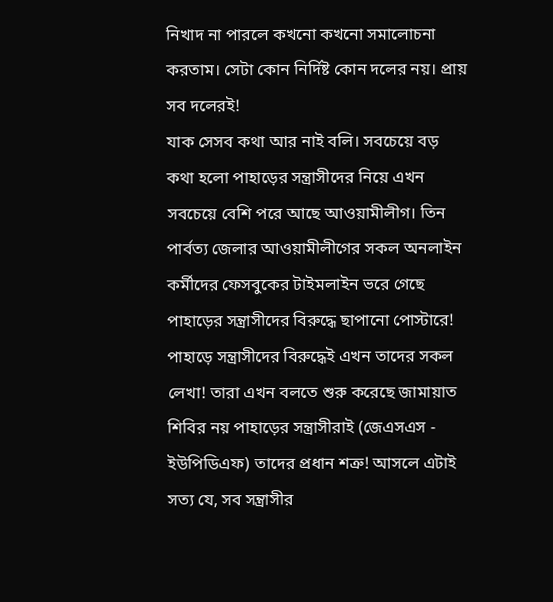নিখাদ না পারলে কখনো কখনো সমালোচনা করতাম। সেটা কোন নির্দিষ্ট কোন দলের নয়। প্রায় সব দলেরই!
যাক সেসব কথা আর নাই বলি। সবচেয়ে বড় কথা হলো পাহাড়ের সন্ত্রাসীদের নিয়ে এখন সবচেয়ে বেশি পরে আছে আওয়ামীলীগ। তিন পার্বত্য জেলার আওয়ামীলীগের সকল অনলাইন কর্মীদের ফেসবুকের টাইমলাইন ভরে গেছে পাহাড়ের সন্ত্রাসীদের বিরুদ্ধে ছাপানো পোস্টারে! পাহাড়ে সন্ত্রাসীদের বিরুদ্ধেই এখন তাদের সকল লেখা! তারা এখন বলতে শুরু করেছে জামায়াত শিবির নয় পাহাড়ের সন্ত্রাসীরাই (জেএসএস - ইউপিডিএফ) তাদের প্রধান শত্রু! আসলে এটাই সত্য যে, সব সন্ত্রাসীর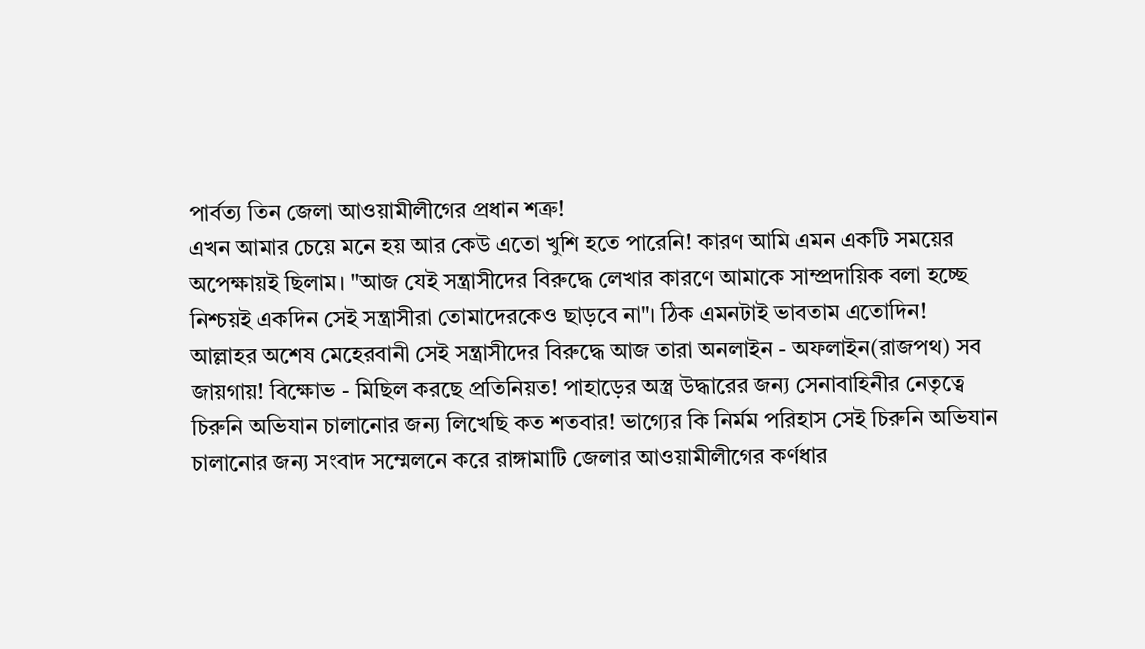পার্বত্য তিন জেলা আওয়ামীলীগের প্রধান শত্রু!
এখন আমার চেয়ে মনে হয় আর কেউ এতো খুশি হতে পারেনি! কারণ আমি এমন একটি সময়ের অপেক্ষায়ই ছিলাম। "আজ যেই সন্ত্রাসীদের বিরুদ্ধে লেখার কারণে আমাকে সাম্প্রদায়িক বলা হচ্ছে নিশ্চয়ই একদিন সেই সন্ত্রাসীরা তোমাদেরকেও ছাড়বে না"। ঠিক এমনটাই ভাবতাম এতোদিন!
আল্লাহর অশেষ মেহেরবানী সেই সন্ত্রাসীদের বিরুদ্ধে আজ তারা অনলাইন - অফলাইন(রাজপথ) সব জায়গায়! বিক্ষোভ - মিছিল করছে প্রতিনিয়ত! পাহাড়ের অস্ত্র উদ্ধারের জন্য সেনাবাহিনীর নেতৃত্বে চিরুনি অভিযান চালানোর জন্য লিখেছি কত শতবার! ভাগ্যের কি নির্মম পরিহাস সেই চিরুনি অভিযান চালানোর জন্য সংবাদ সম্মেলনে করে রাঙ্গামাটি জেলার আওয়ামীলীগের কর্ণধার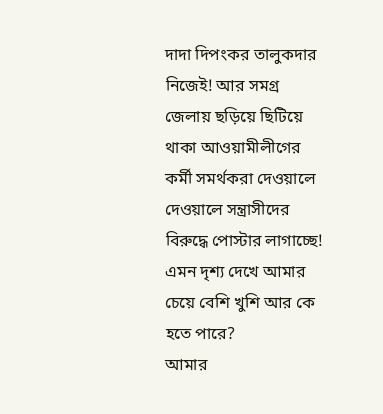দাদা দিপংকর তালুকদার নিজেই! আর সমগ্র জেলায় ছড়িয়ে ছিটিয়ে থাকা আওয়ামীলীগের কর্মী সমর্থকরা দেওয়ালে দেওয়ালে সন্ত্রাসীদের বিরুদ্ধে পোস্টার লাগাচ্ছে! এমন দৃশ্য দেখে আমার চেয়ে বেশি খুশি আর কে হতে পারে?
আমার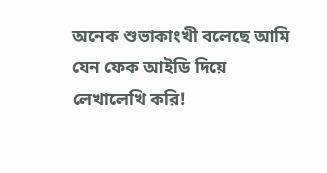অনেক শুভাকাংখী বলেছে আমি যেন ফেক আইডি দিয়ে লেখালেখি করি!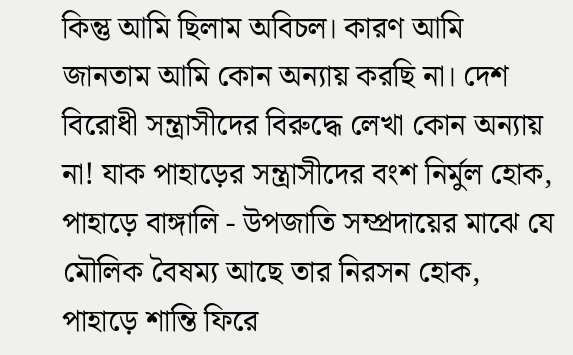কিন্তু আমি ছিলাম অবিচল। কারণ আমি জানতাম আমি কোন অন্যায় করছি না। দেশ বিরোধী সন্ত্রাসীদের বিরুদ্ধে লেখা কোন অন্যায় না! যাক পাহাড়ের সন্ত্রাসীদের বংশ নির্মুল হোক, পাহাড়ে বাঙ্গালি - উপজাতি সম্প্রদায়ের মাঝে যে মৌলিক বৈষম্য আছে তার নিরসন হোক, পাহাড়ে শান্তি ফিরে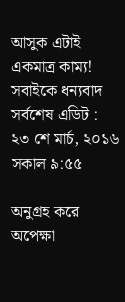আসুক এটাই একমাত্র কাম্য!
সবাইকে ধন্যবাদ
সর্বশেষ এডিট : ২৩ শে মার্চ, ২০১৬ সকাল ৯:৫৫

অনুগ্রহ করে অপেক্ষা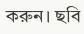করুন। ছবি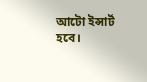আটো ইন্সার্ট হবে।